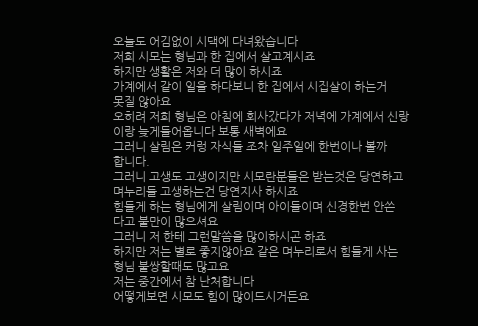오늘도 어김없이 시댁에 다녀왔습니다
저희 시모는 형님과 한 집에서 살고계시죠
하지만 생활은 저와 더 많이 하시죠
가계에서 같이 일을 하다보니 한 집에서 시집살이 하는거
못질 않아요
오히려 저희 형님은 아침에 회사갔다가 저녁에 가계에서 신랑
이랑 늦게들어옵니다 보통 새벽에요
그러니 살림은 커렁 자식들 조차 일주일에 한번이나 볼까
합니다.
그러니 고생도 고생이지만 시모란분들은 받는것은 당연하고
며누리들 고생하는건 당연지사 하시죠
힘들게 하는 형님에게 살림이며 아이들이며 신경한번 안쓴
다고 불만이 많으셔요
그러니 저 한테 그런말씀을 많이하시곤 하죠
하지만 저는 별로 좋지않아요 같은 며누리로서 힘들게 사는
형님 불쌍할때도 많고요
저는 중간에서 참 난처합니다
어떻게보면 시모도 힘이 많이드시거든요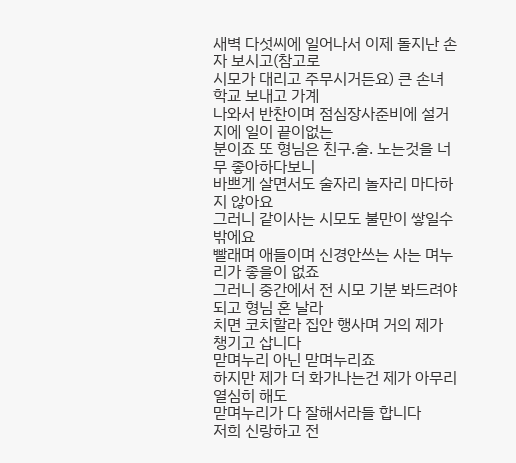새벽 다섯씨에 일어나서 이제 돌지난 손자 보시고(참고로
시모가 대리고 주무시거든요) 큰 손녀 학교 보내고 가계
나와서 반찬이며 점심장사준비에 설거지에 일이 끝이없는
분이죠 또 형님은 친구.술. 노는것을 너무 좋아하다보니
바쁘게 살면서도 술자리 놀자리 마다하지 않아요
그러니 같이사는 시모도 불만이 쌓일수 밖에요
빨래며 애들이며 신경안쓰는 사는 며누리가 좋을이 없죠
그러니 중간에서 전 시모 기분 봐드려야되고 형님 혼 날라
치면 코치할라 집안 행사며 거의 제가 챙기고 삽니다
맏며누리 아닌 맏며누리죠
하지만 제가 더 화가나는건 제가 아무리 열심히 해도
맏며누리가 다 잘해서라들 합니다
저희 신랑하고 전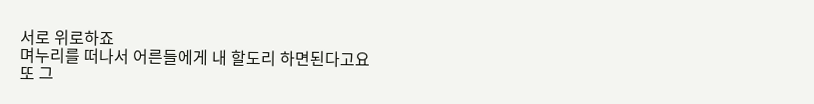서로 위로하죠
며누리를 떠나서 어른들에게 내 할도리 하면된다고요
또 그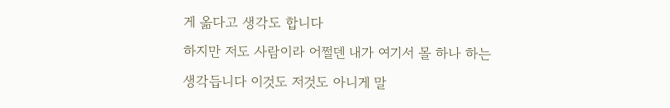게 옮다고 생각도 합니다
하지만 저도 사람이라 어쩔덴 내가 여기서 몰 하나 하는
생각듭니다 이것도 저것도 아니게 말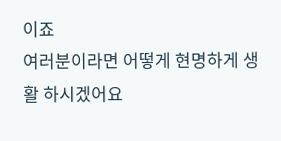이죠
여러분이라면 어떻게 현명하게 생활 하시겠어요